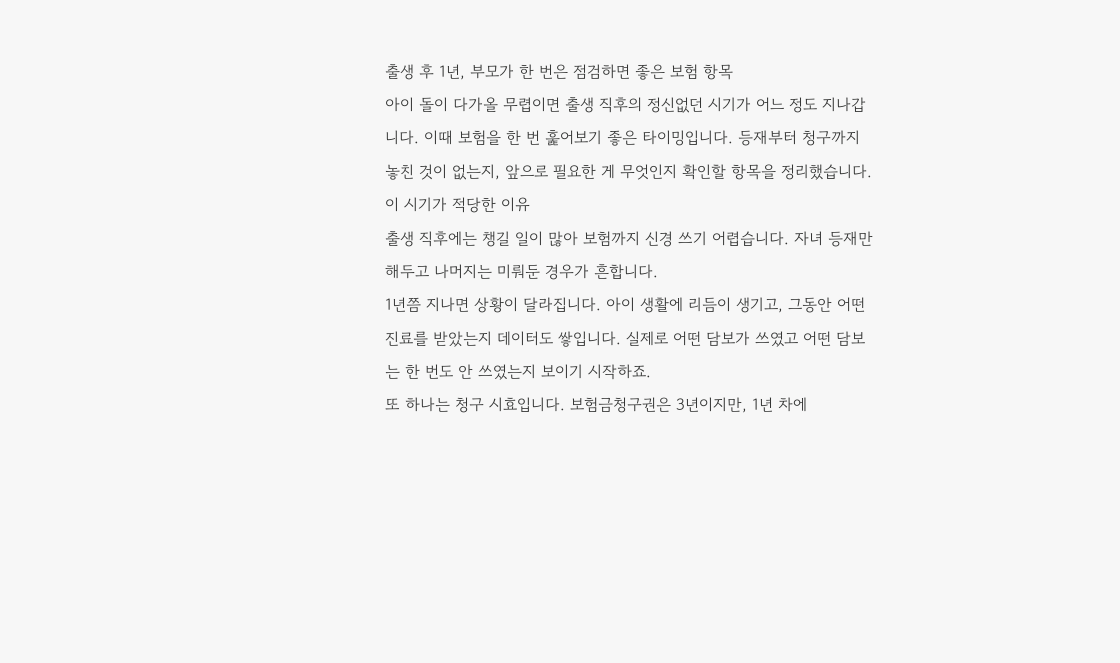출생 후 1년, 부모가 한 번은 점검하면 좋은 보험 항목
아이 돌이 다가올 무렵이면 출생 직후의 정신없던 시기가 어느 정도 지나갑니다. 이때 보험을 한 번 훑어보기 좋은 타이밍입니다. 등재부터 청구까지 놓친 것이 없는지, 앞으로 필요한 게 무엇인지 확인할 항목을 정리했습니다.
이 시기가 적당한 이유
출생 직후에는 챙길 일이 많아 보험까지 신경 쓰기 어렵습니다. 자녀 등재만 해두고 나머지는 미뤄둔 경우가 흔합니다.
1년쯤 지나면 상황이 달라집니다. 아이 생활에 리듬이 생기고, 그동안 어떤 진료를 받았는지 데이터도 쌓입니다. 실제로 어떤 담보가 쓰였고 어떤 담보는 한 번도 안 쓰였는지 보이기 시작하죠.
또 하나는 청구 시효입니다. 보험금청구권은 3년이지만, 1년 차에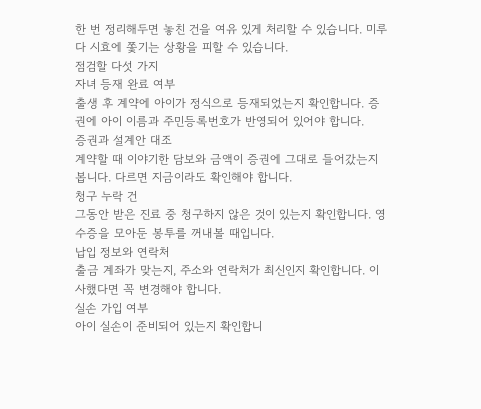한 번 정리해두면 놓친 건을 여유 있게 처리할 수 있습니다. 미루다 시효에 쫓기는 상황을 피할 수 있습니다.
점검할 다섯 가지
자녀 등재 완료 여부
출생 후 계약에 아이가 정식으로 등재되었는지 확인합니다. 증권에 아이 이름과 주민등록번호가 반영되어 있어야 합니다.
증권과 설계안 대조
계약할 때 이야기한 담보와 금액이 증권에 그대로 들어갔는지 봅니다. 다르면 지금이라도 확인해야 합니다.
청구 누락 건
그동안 받은 진료 중 청구하지 않은 것이 있는지 확인합니다. 영수증을 모아둔 봉투를 꺼내볼 때입니다.
납입 정보와 연락처
출금 계좌가 맞는지, 주소와 연락처가 최신인지 확인합니다. 이사했다면 꼭 변경해야 합니다.
실손 가입 여부
아이 실손이 준비되어 있는지 확인합니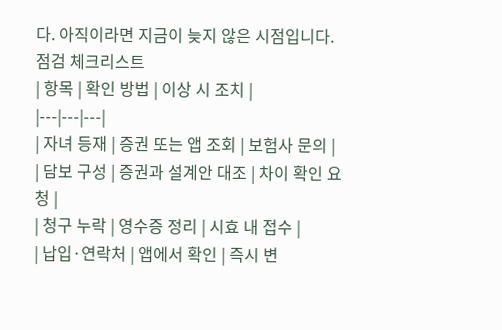다. 아직이라면 지금이 늦지 않은 시점입니다.
점검 체크리스트
| 항목 | 확인 방법 | 이상 시 조치 |
|---|---|---|
| 자녀 등재 | 증권 또는 앱 조회 | 보험사 문의 |
| 담보 구성 | 증권과 설계안 대조 | 차이 확인 요청 |
| 청구 누락 | 영수증 정리 | 시효 내 접수 |
| 납입·연락처 | 앱에서 확인 | 즉시 변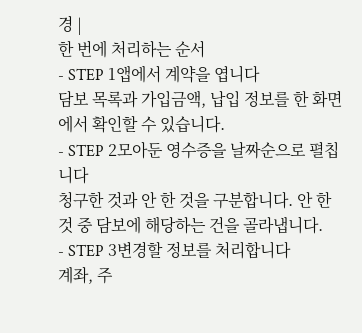경 |
한 번에 처리하는 순서
- STEP 1앱에서 계약을 엽니다
담보 목록과 가입금액, 납입 정보를 한 화면에서 확인할 수 있습니다.
- STEP 2모아둔 영수증을 날짜순으로 펼칩니다
청구한 것과 안 한 것을 구분합니다. 안 한 것 중 담보에 해당하는 건을 골라냅니다.
- STEP 3변경할 정보를 처리합니다
계좌, 주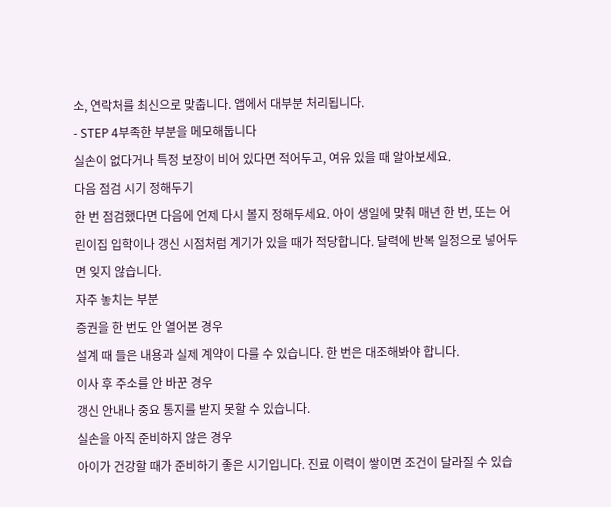소, 연락처를 최신으로 맞춥니다. 앱에서 대부분 처리됩니다.
- STEP 4부족한 부분을 메모해둡니다
실손이 없다거나 특정 보장이 비어 있다면 적어두고, 여유 있을 때 알아보세요.
다음 점검 시기 정해두기
한 번 점검했다면 다음에 언제 다시 볼지 정해두세요. 아이 생일에 맞춰 매년 한 번, 또는 어린이집 입학이나 갱신 시점처럼 계기가 있을 때가 적당합니다. 달력에 반복 일정으로 넣어두면 잊지 않습니다.
자주 놓치는 부분
증권을 한 번도 안 열어본 경우
설계 때 들은 내용과 실제 계약이 다를 수 있습니다. 한 번은 대조해봐야 합니다.
이사 후 주소를 안 바꾼 경우
갱신 안내나 중요 통지를 받지 못할 수 있습니다.
실손을 아직 준비하지 않은 경우
아이가 건강할 때가 준비하기 좋은 시기입니다. 진료 이력이 쌓이면 조건이 달라질 수 있습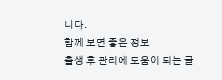니다.
함께 보면 좋은 정보
출생 후 관리에 도움이 되는 글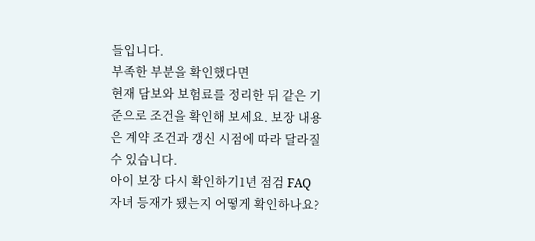들입니다.
부족한 부분을 확인했다면
현재 담보와 보험료를 정리한 뒤 같은 기준으로 조건을 확인해 보세요. 보장 내용은 계약 조건과 갱신 시점에 따라 달라질 수 있습니다.
아이 보장 다시 확인하기1년 점검 FAQ
자녀 등재가 됐는지 어떻게 확인하나요?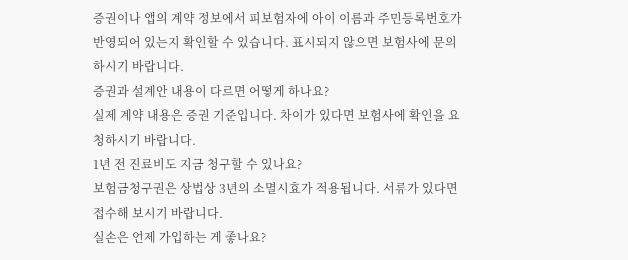증권이나 앱의 계약 정보에서 피보험자에 아이 이름과 주민등록번호가 반영되어 있는지 확인할 수 있습니다. 표시되지 않으면 보험사에 문의하시기 바랍니다.
증권과 설계안 내용이 다르면 어떻게 하나요?
실제 계약 내용은 증권 기준입니다. 차이가 있다면 보험사에 확인을 요청하시기 바랍니다.
1년 전 진료비도 지금 청구할 수 있나요?
보험금청구권은 상법상 3년의 소멸시효가 적용됩니다. 서류가 있다면 접수해 보시기 바랍니다.
실손은 언제 가입하는 게 좋나요?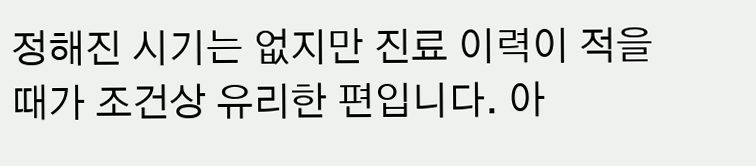정해진 시기는 없지만 진료 이력이 적을 때가 조건상 유리한 편입니다. 아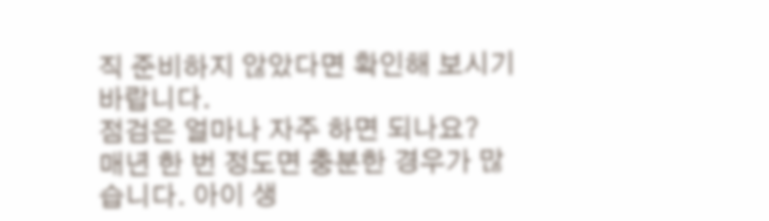직 준비하지 않았다면 확인해 보시기 바랍니다.
점검은 얼마나 자주 하면 되나요?
매년 한 번 정도면 충분한 경우가 많습니다. 아이 생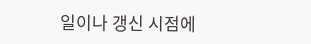일이나 갱신 시점에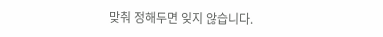맞춰 정해두면 잊지 않습니다.